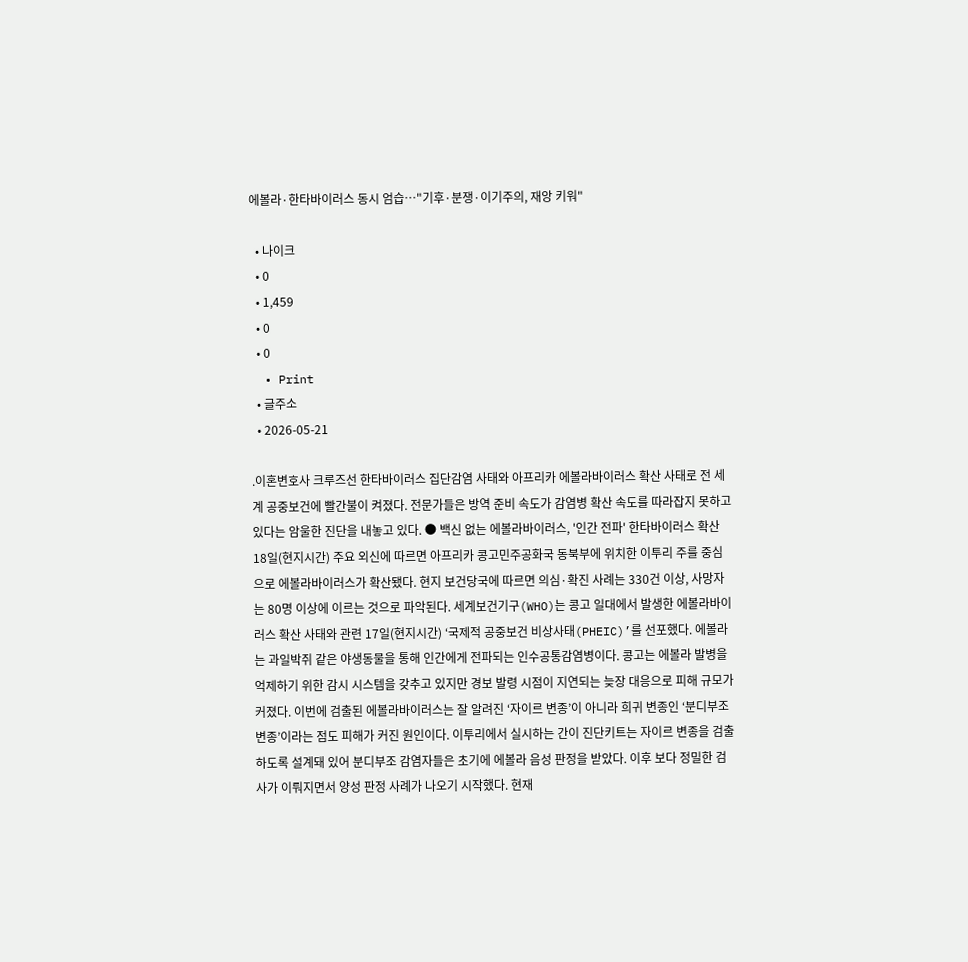에볼라·한타바이러스 동시 엄습…"기후·분쟁·이기주의, 재앙 키워"

  • 나이크
  • 0
  • 1,459
  • 0
  • 0
  • Print
  • 글주소
  • 2026-05-21

.이혼변호사 크루즈선 한타바이러스 집단감염 사태와 아프리카 에볼라바이러스 확산 사태로 전 세계 공중보건에 빨간불이 켜졌다. 전문가들은 방역 준비 속도가 감염병 확산 속도를 따라잡지 못하고 있다는 암울한 진단을 내놓고 있다. ● 백신 없는 에볼라바이러스, '인간 전파' 한타바이러스 확산 18일(현지시간) 주요 외신에 따르면 아프리카 콩고민주공화국 동북부에 위치한 이투리 주를 중심으로 에볼라바이러스가 확산됐다. 현지 보건당국에 따르면 의심·확진 사례는 330건 이상, 사망자는 80명 이상에 이르는 것으로 파악된다. 세계보건기구(WHO)는 콩고 일대에서 발생한 에볼라바이러스 확산 사태와 관련 17일(현지시간) ‘국제적 공중보건 비상사태(PHEIC)’를 선포했다. 에볼라는 과일박쥐 같은 야생동물을 통해 인간에게 전파되는 인수공통감염병이다. 콩고는 에볼라 발병을 억제하기 위한 감시 시스템을 갖추고 있지만 경보 발령 시점이 지연되는 늦장 대응으로 피해 규모가 커졌다. 이번에 검출된 에볼라바이러스는 잘 알려진 ‘자이르 변종’이 아니라 희귀 변종인 ‘분디부조 변종’이라는 점도 피해가 커진 원인이다. 이투리에서 실시하는 간이 진단키트는 자이르 변종을 검출하도록 설계돼 있어 분디부조 감염자들은 초기에 에볼라 음성 판정을 받았다. 이후 보다 정밀한 검사가 이뤄지면서 양성 판정 사례가 나오기 시작했다. 현재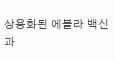상용화된 에볼라 백신과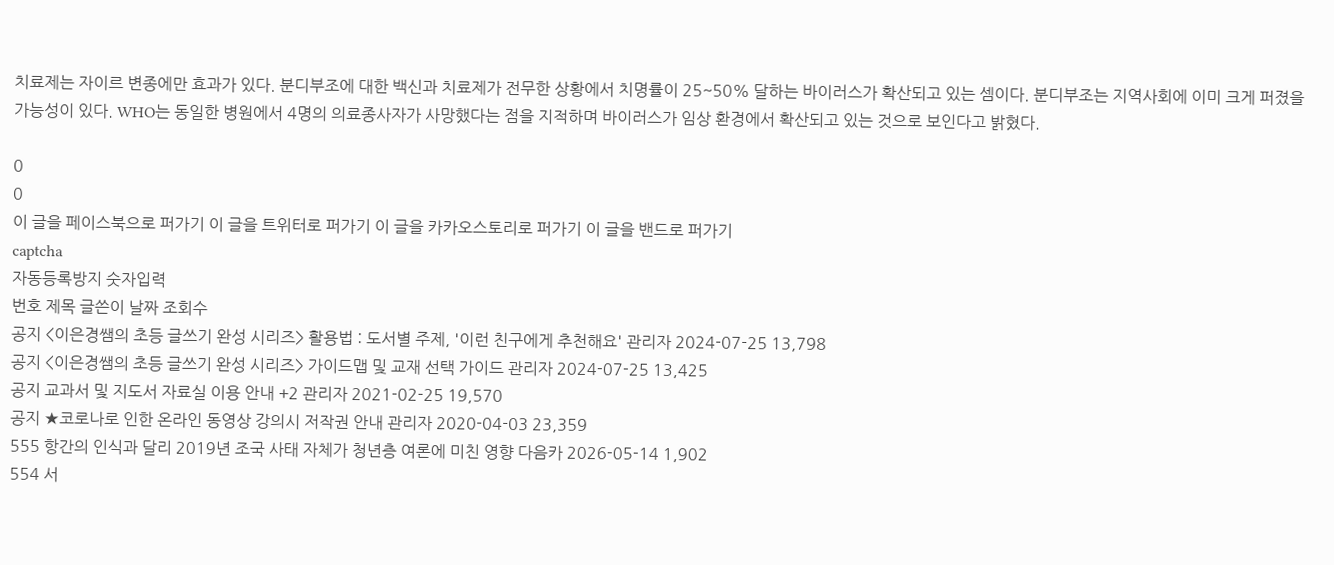치료제는 자이르 변종에만 효과가 있다. 분디부조에 대한 백신과 치료제가 전무한 상황에서 치명률이 25~50% 달하는 바이러스가 확산되고 있는 셈이다. 분디부조는 지역사회에 이미 크게 퍼졌을 가능성이 있다. WHO는 동일한 병원에서 4명의 의료종사자가 사망했다는 점을 지적하며 바이러스가 임상 환경에서 확산되고 있는 것으로 보인다고 밝혔다.

0
0
이 글을 페이스북으로 퍼가기 이 글을 트위터로 퍼가기 이 글을 카카오스토리로 퍼가기 이 글을 밴드로 퍼가기
captcha
자동등록방지 숫자입력
번호 제목 글쓴이 날짜 조회수
공지 <이은경쌤의 초등 글쓰기 완성 시리즈> 활용법 : 도서별 주제, '이런 친구에게 추천해요' 관리자 2024-07-25 13,798
공지 <이은경쌤의 초등 글쓰기 완성 시리즈> 가이드맵 및 교재 선택 가이드 관리자 2024-07-25 13,425
공지 교과서 및 지도서 자료실 이용 안내 +2 관리자 2021-02-25 19,570
공지 ★코로나로 인한 온라인 동영상 강의시 저작권 안내 관리자 2020-04-03 23,359
555 항간의 인식과 달리 2019년 조국 사태 자체가 청년층 여론에 미친 영향 다음카 2026-05-14 1,902
554 서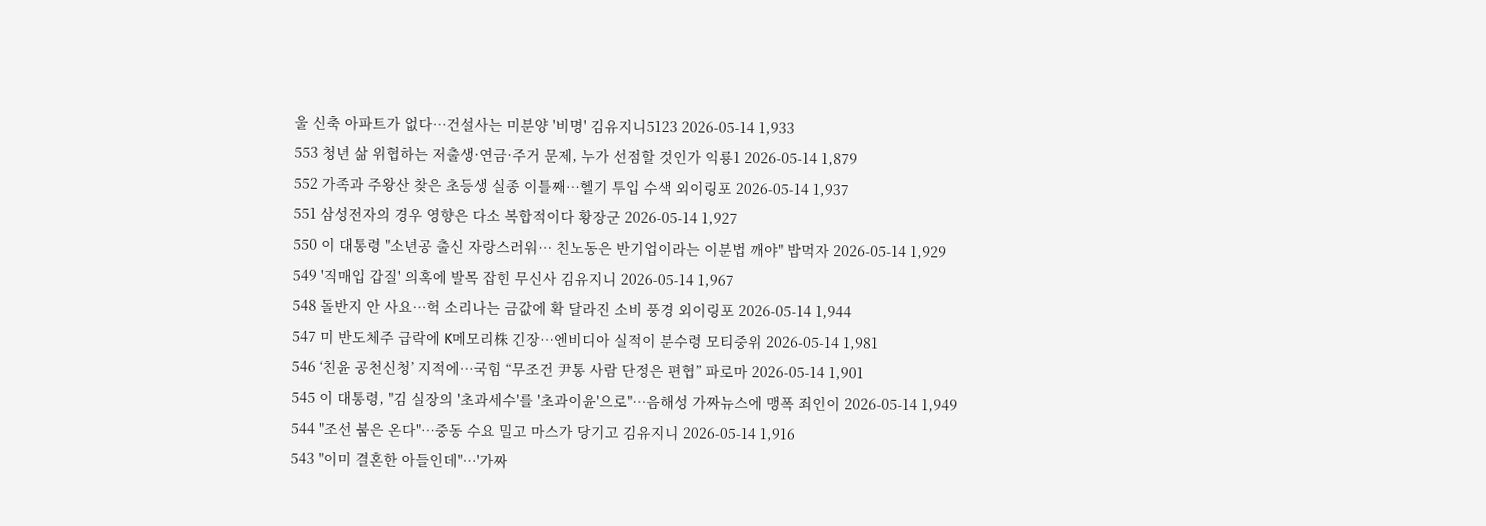울 신축 아파트가 없다…건설사는 미분양 '비명' 김유지니5123 2026-05-14 1,933
553 청년 삶 위협하는 저출생·연금·주거 문제, 누가 선점할 것인가 익룡1 2026-05-14 1,879
552 가족과 주왕산 찾은 초등생 실종 이틀째…헬기 투입 수색 외이링포 2026-05-14 1,937
551 삼성전자의 경우 영향은 다소 복합적이다 황장군 2026-05-14 1,927
550 이 대통령 "소년공 출신 자랑스러워… 친노동은 반기업이라는 이분법 깨야" 밥먹자 2026-05-14 1,929
549 '직매입 갑질' 의혹에 발목 잡힌 무신사 김유지니 2026-05-14 1,967
548 돌반지 안 사요…헉 소리나는 금값에 확 달라진 소비 풍경 외이링포 2026-05-14 1,944
547 미 반도체주 급락에 K메모리株 긴장…엔비디아 실적이 분수령 모티중위 2026-05-14 1,981
546 ‘친윤 공천신청’ 지적에…국힘 “무조건 尹통 사람 단정은 편협” 파로마 2026-05-14 1,901
545 이 대통령, "김 실장의 '초과세수'를 '초과이윤'으로"…음해성 가짜뉴스에 맹폭 죄인이 2026-05-14 1,949
544 "조선 붐은 온다"…중동 수요 밀고 마스가 당기고 김유지니 2026-05-14 1,916
543 "이미 결혼한 아들인데"…'가짜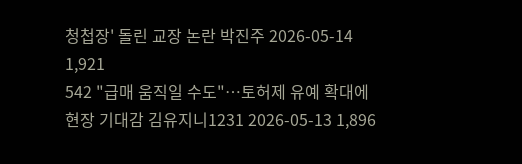청첩장' 돌린 교장 논란 박진주 2026-05-14 1,921
542 "급매 움직일 수도"⋯토허제 유예 확대에 현장 기대감 김유지니1231 2026-05-13 1,896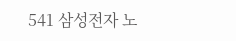541 삼성전자 노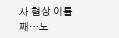사 협상 이틀째…노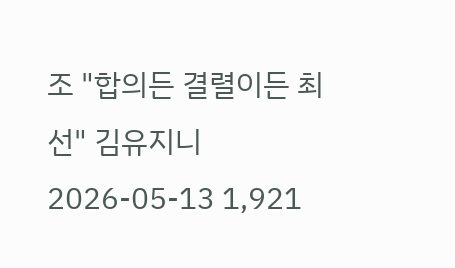조 "합의든 결렬이든 최선" 김유지니 2026-05-13 1,921